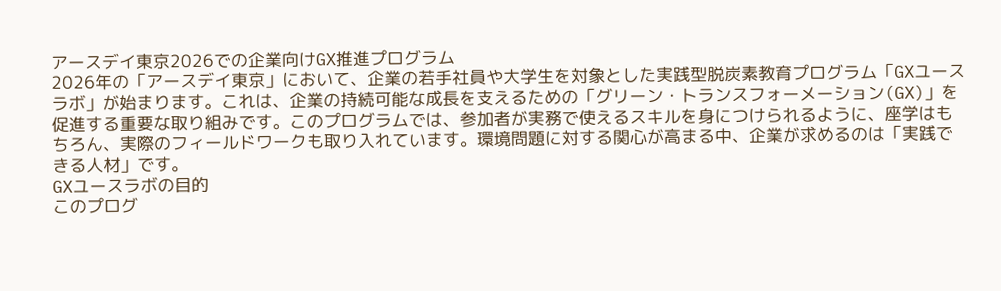アースデイ東京2026での企業向けGX推進プログラム
2026年の「アースデイ東京」において、企業の若手社員や大学生を対象とした実践型脱炭素教育プログラム「GXユースラボ」が始まります。これは、企業の持続可能な成長を支えるための「グリーン・トランスフォーメーション(GX)」を促進する重要な取り組みです。このプログラムでは、参加者が実務で使えるスキルを身につけられるように、座学はもちろん、実際のフィールドワークも取り入れています。環境問題に対する関心が高まる中、企業が求めるのは「実践できる人材」です。
GXユースラボの目的
このプログ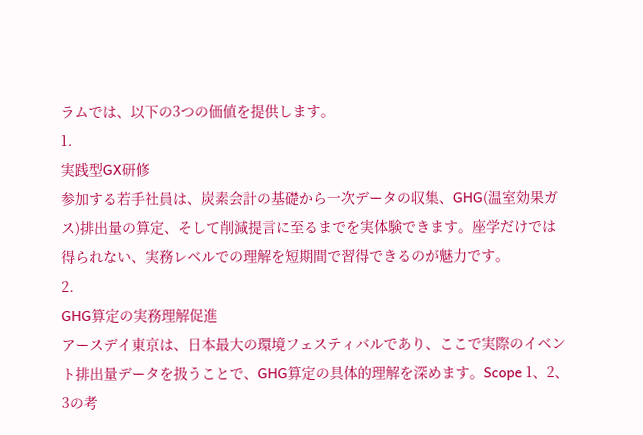ラムでは、以下の3つの価値を提供します。
1.
実践型GX研修
参加する若手社員は、炭素会計の基礎から一次データの収集、GHG(温室効果ガス)排出量の算定、そして削減提言に至るまでを実体験できます。座学だけでは得られない、実務レベルでの理解を短期間で習得できるのが魅力です。
2.
GHG算定の実務理解促進
アースデイ東京は、日本最大の環境フェスティバルであり、ここで実際のイベント排出量データを扱うことで、GHG算定の具体的理解を深めます。Scope 1、2、3の考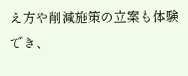え方や削減施策の立案も体験でき、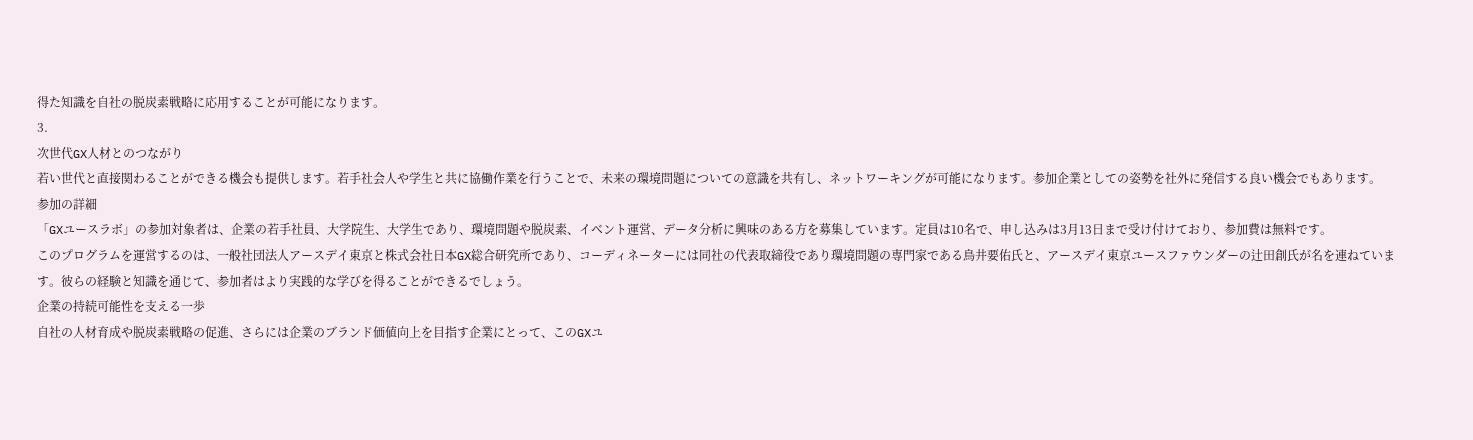得た知識を自社の脱炭素戦略に応用することが可能になります。
3.
次世代GX人材とのつながり
若い世代と直接関わることができる機会も提供します。若手社会人や学生と共に協働作業を行うことで、未来の環境問題についての意識を共有し、ネットワーキングが可能になります。参加企業としての姿勢を社外に発信する良い機会でもあります。
参加の詳細
「GXユースラボ」の参加対象者は、企業の若手社員、大学院生、大学生であり、環境問題や脱炭素、イベント運営、データ分析に興味のある方を募集しています。定員は10名で、申し込みは3月13日まで受け付けており、参加費は無料です。
このプログラムを運営するのは、一般社団法人アースデイ東京と株式会社日本GX総合研究所であり、コーディネーターには同社の代表取締役であり環境問題の専門家である鳥井要佑氏と、アースデイ東京ユースファウンダーの辻田創氏が名を連ねています。彼らの経験と知識を通じて、参加者はより実践的な学びを得ることができるでしょう。
企業の持続可能性を支える一歩
自社の人材育成や脱炭素戦略の促進、さらには企業のブランド価値向上を目指す企業にとって、このGXユ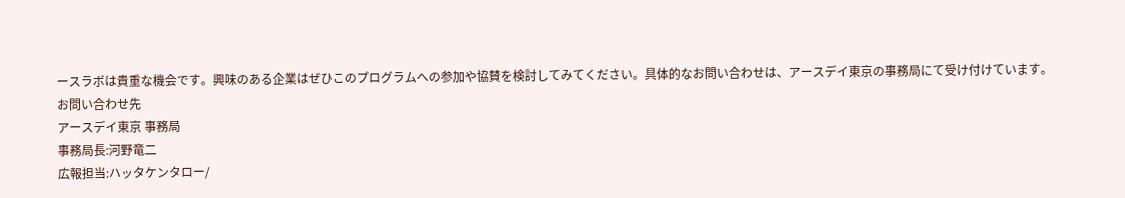ースラボは貴重な機会です。興味のある企業はぜひこのプログラムへの参加や協賛を検討してみてください。具体的なお問い合わせは、アースデイ東京の事務局にて受け付けています。
お問い合わせ先
アースデイ東京 事務局
事務局長:河野竜二
広報担当:ハッタケンタロー/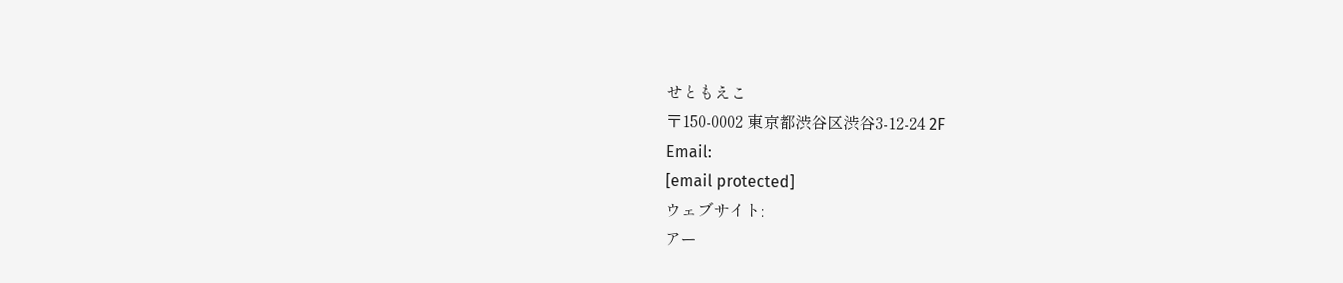せともえこ
〒150-0002 東京都渋谷区渋谷3-12-24 2F
Email:
[email protected]
ウェブサイト:
アー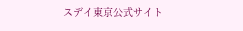スデイ東京公式サイト